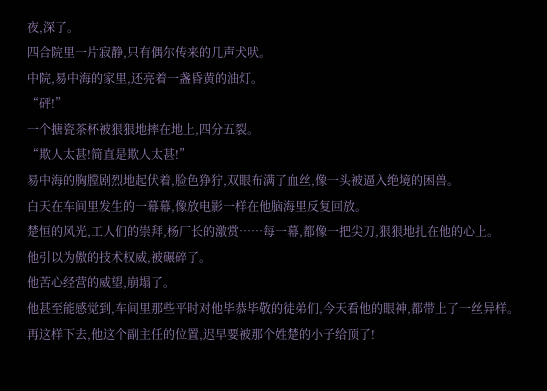夜,深了。
四合院里一片寂静,只有偶尔传来的几声犬吠。
中院,易中海的家里,还亮着一盏昏黄的油灯。
“砰!”
一个搪瓷茶杯被狠狠地摔在地上,四分五裂。
“欺人太甚!简直是欺人太甚!”
易中海的胸膛剧烈地起伏着,脸色狰狞,双眼布满了血丝,像一头被逼入绝境的困兽。
白天在车间里发生的一幕幕,像放电影一样在他脑海里反复回放。
楚恒的风光,工人们的崇拜,杨厂长的激赏……每一幕,都像一把尖刀,狠狠地扎在他的心上。
他引以为傲的技术权威,被碾碎了。
他苦心经营的威望,崩塌了。
他甚至能感觉到,车间里那些平时对他毕恭毕敬的徒弟们,今天看他的眼神,都带上了一丝异样。
再这样下去,他这个副主任的位置,迟早要被那个姓楚的小子给顶了!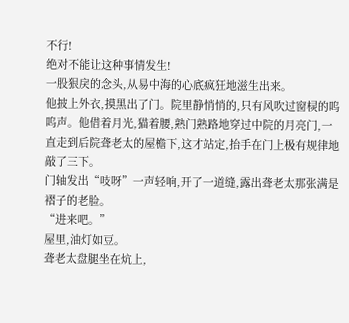不行!
绝对不能让这种事情发生!
一股狠戾的念头,从易中海的心底疯狂地滋生出来。
他披上外衣,摸黑出了门。院里静悄悄的,只有风吹过窗棂的呜呜声。他借着月光,猫着腰,熟门熟路地穿过中院的月亮门,一直走到后院聋老太的屋檐下,这才站定,抬手在门上极有规律地敲了三下。
门轴发出“吱呀”一声轻响,开了一道缝,露出聋老太那张满是褶子的老脸。
“进来吧。”
屋里,油灯如豆。
聋老太盘腿坐在炕上,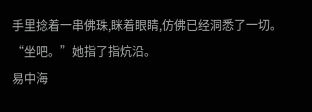手里捻着一串佛珠,眯着眼睛,仿佛已经洞悉了一切。
“坐吧。”她指了指炕沿。
易中海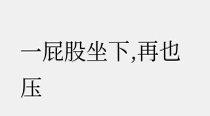一屁股坐下,再也压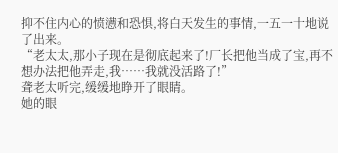抑不住内心的愤懑和恐惧,将白天发生的事情,一五一十地说了出来。
“老太太,那小子现在是彻底起来了!厂长把他当成了宝,再不想办法把他弄走,我……我就没活路了!”
聋老太听完,缓缓地睁开了眼睛。
她的眼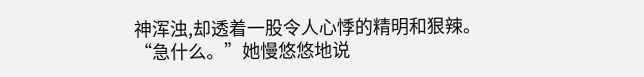神浑浊,却透着一股令人心悸的精明和狠辣。
“急什么。”她慢悠悠地说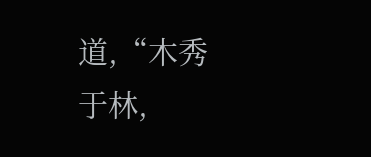道,“木秀于林,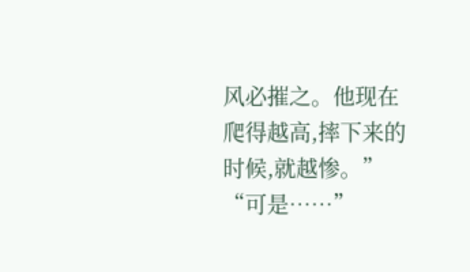风必摧之。他现在爬得越高,摔下来的时候,就越惨。”
“可是……”